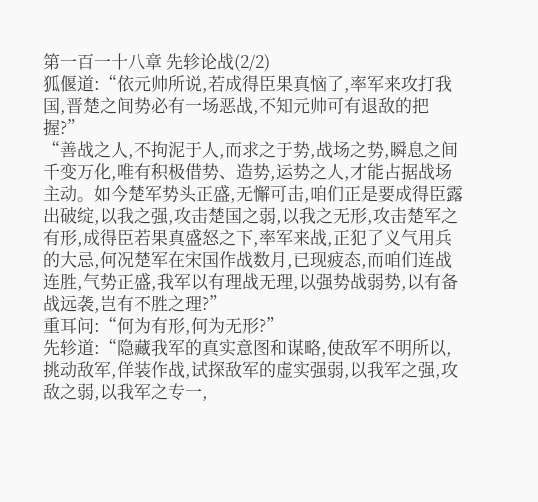第一百一十八章 先轸论战(2/2)
狐偃道:“依元帅所说,若成得臣果真恼了,率军来攻打我国,晋楚之间势必有一场恶战,不知元帅可有退敌的把握?”
“善战之人,不拘泥于人,而求之于势,战场之势,瞬息之间千变万化,唯有积极借势、造势,运势之人,才能占据战场主动。如今楚军势头正盛,无懈可击,咱们正是要成得臣露出破绽,以我之强,攻击楚国之弱,以我之无形,攻击楚军之有形,成得臣若果真盛怒之下,率军来战,正犯了义气用兵的大忌,何况楚军在宋国作战数月,已现疲态,而咱们连战连胜,气势正盛,我军以有理战无理,以强势战弱势,以有备战远袭,岂有不胜之理?”
重耳问:“何为有形,何为无形?”
先轸道:“隐藏我军的真实意图和谋略,使敌军不明所以,挑动敌军,佯装作战,试探敌军的虚实强弱,以我军之强,攻敌之弱,以我军之专一,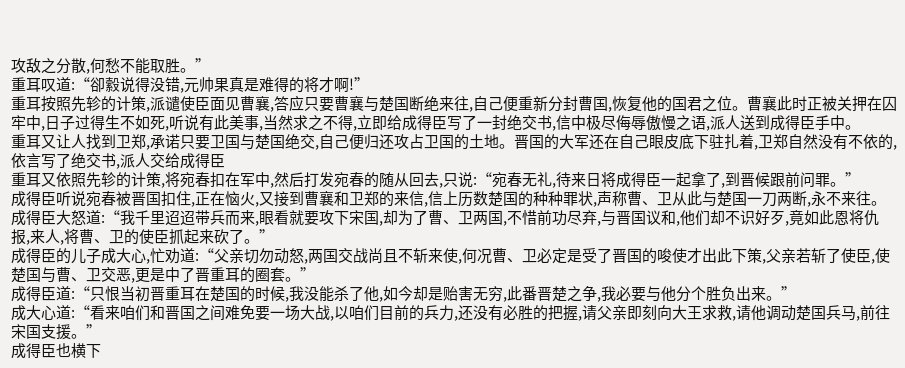攻敌之分散,何愁不能取胜。”
重耳叹道:“卻縠说得没错,元帅果真是难得的将才啊!”
重耳按照先轸的计策,派谴使臣面见曹襄,答应只要曹襄与楚国断绝来往,自己便重新分封曹国,恢复他的国君之位。曹襄此时正被关押在囚牢中,日子过得生不如死,听说有此美事,当然求之不得,立即给成得臣写了一封绝交书,信中极尽侮辱傲慢之语,派人送到成得臣手中。
重耳又让人找到卫郑,承诺只要卫国与楚国绝交,自己便归还攻占卫国的土地。晋国的大军还在自己眼皮底下驻扎着,卫郑自然没有不依的,依言写了绝交书,派人交给成得臣
重耳又依照先轸的计策,将宛春扣在军中,然后打发宛春的随从回去,只说:“宛春无礼,待来日将成得臣一起拿了,到晋候跟前问罪。”
成得臣听说宛春被晋国扣住,正在恼火,又接到曹襄和卫郑的来信,信上历数楚国的种种罪状,声称曹、卫从此与楚国一刀两断,永不来往。
成得臣大怒道:“我千里迢迢带兵而来,眼看就要攻下宋国,却为了曹、卫两国,不惜前功尽弃,与晋国议和,他们却不识好歹,竟如此恩将仇报,来人,将曹、卫的使臣抓起来砍了。”
成得臣的儿子成大心,忙劝道:“父亲切勿动怒,两国交战尚且不斩来使,何况曹、卫必定是受了晋国的唆使才出此下策,父亲若斩了使臣,使楚国与曹、卫交恶,更是中了晋重耳的圈套。”
成得臣道:“只恨当初晋重耳在楚国的时候,我没能杀了他,如今却是贻害无穷,此番晋楚之争,我必要与他分个胜负出来。”
成大心道:“看来咱们和晋国之间难免要一场大战,以咱们目前的兵力,还没有必胜的把握,请父亲即刻向大王求救,请他调动楚国兵马,前往宋国支援。”
成得臣也横下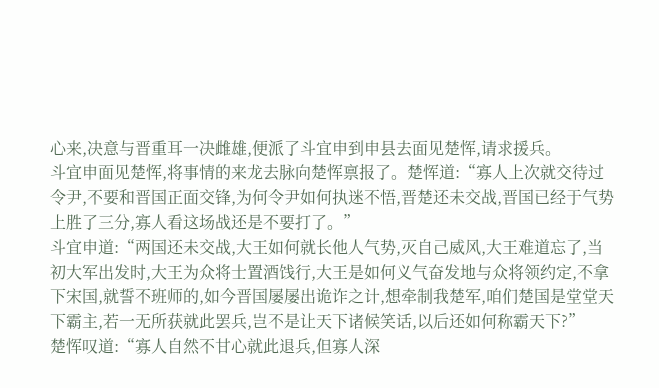心来,决意与晋重耳一决雌雄,便派了斗宜申到申县去面见楚恽,请求援兵。
斗宜申面见楚恽,将事情的来龙去脉向楚恽禀报了。楚恽道:“寡人上次就交待过令尹,不要和晋国正面交锋,为何令尹如何执迷不悟,晋楚还未交战,晋国已经于气势上胜了三分,寡人看这场战还是不要打了。”
斗宜申道:“两国还未交战,大王如何就长他人气势,灭自己威风,大王难道忘了,当初大军出发时,大王为众将士置酒饯行,大王是如何义气奋发地与众将领约定,不拿下宋国,就誓不班师的,如今晋国屡屡出诡诈之计,想牵制我楚军,咱们楚国是堂堂天下霸主,若一无所获就此罢兵,岂不是让天下诸候笑话,以后还如何称霸天下?”
楚恽叹道:“寡人自然不甘心就此退兵,但寡人深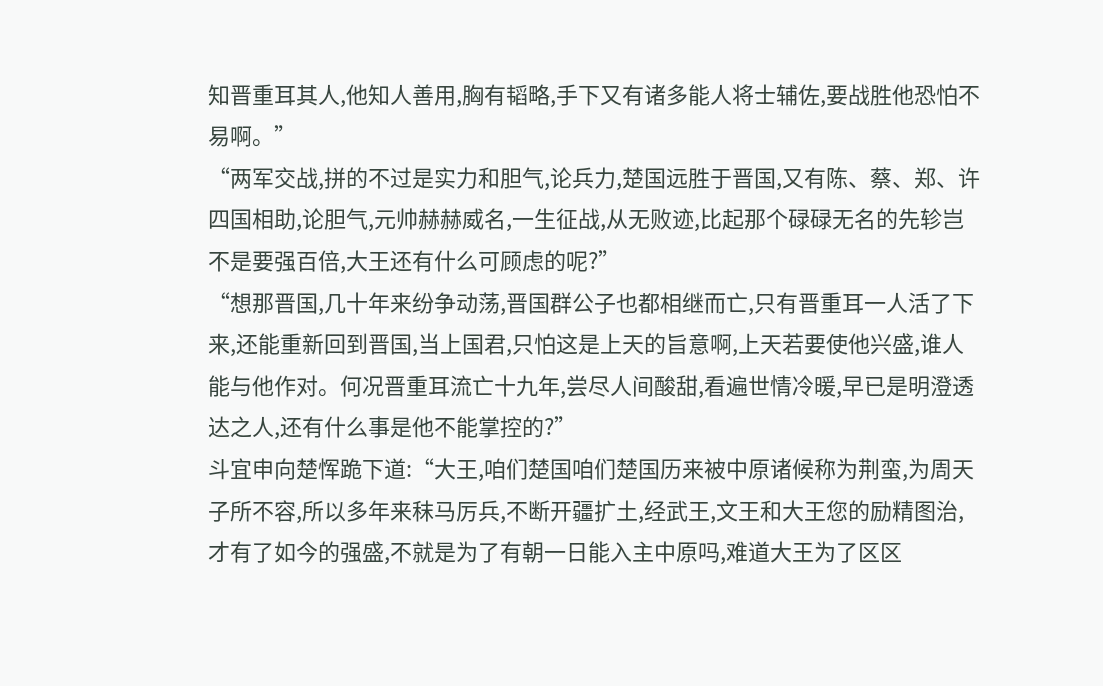知晋重耳其人,他知人善用,胸有韬略,手下又有诸多能人将士辅佐,要战胜他恐怕不易啊。”
“两军交战,拼的不过是实力和胆气,论兵力,楚国远胜于晋国,又有陈、蔡、郑、许四国相助,论胆气,元帅赫赫威名,一生征战,从无败迹,比起那个碌碌无名的先轸岂不是要强百倍,大王还有什么可顾虑的呢?”
“想那晋国,几十年来纷争动荡,晋国群公子也都相继而亡,只有晋重耳一人活了下来,还能重新回到晋国,当上国君,只怕这是上天的旨意啊,上天若要使他兴盛,谁人能与他作对。何况晋重耳流亡十九年,尝尽人间酸甜,看遍世情冷暖,早已是明澄透达之人,还有什么事是他不能掌控的?”
斗宜申向楚恽跪下道:“大王,咱们楚国咱们楚国历来被中原诸候称为荆蛮,为周天子所不容,所以多年来秣马厉兵,不断开疆扩土,经武王,文王和大王您的励精图治,才有了如今的强盛,不就是为了有朝一日能入主中原吗,难道大王为了区区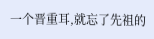一个晋重耳,就忘了先祖的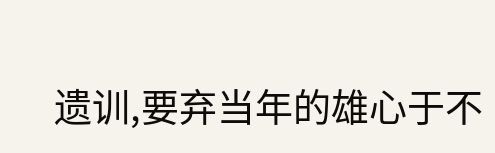遗训,要弃当年的雄心于不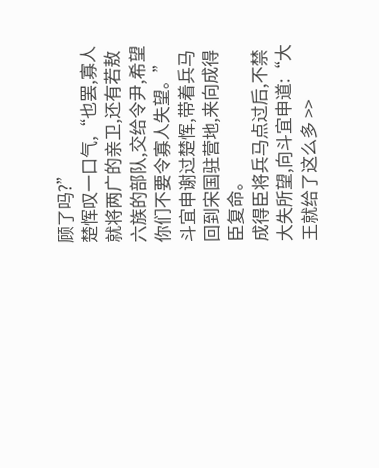顾了吗?”
楚恽叹一口气,“也罢,寡人就将两广的亲卫,还有若敖六族的部队,交给令尹,希望你们不要令寡人失望。”
斗宜申谢过楚恽,带着兵马回到宋国驻营地,来向成得臣复命。
成得臣将兵马点过后,不禁大失所望,向斗宜申道:“大王就给了这么多 >>